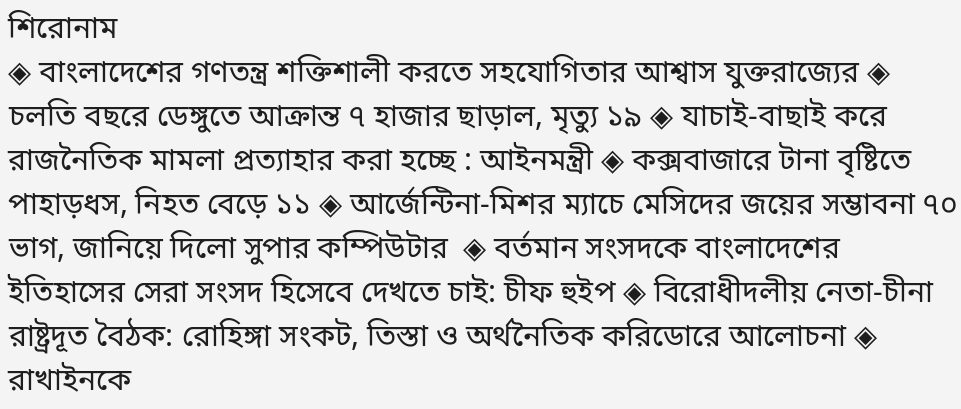শিরোনাম
◈ বাংলাদেশের গণতন্ত্র শক্তিশালী করতে সহযোগিতার আশ্বাস যুক্তরাজ্যের ◈ চলতি বছরে ডেঙ্গুতে আক্রান্ত ৭ হাজার ছাড়াল, মৃত্যু ১৯ ◈ যাচাই-বাছাই করে রাজনৈতিক মামলা প্রত্যাহার করা হচ্ছে : আইনমন্ত্রী ◈ কক্সবাজারে টানা বৃষ্টিতে পাহাড়ধস, নিহত বেড়ে ১১ ◈ আর্জেন্টিনা-মিশর ম‌্যা‌চে মে‌সি‌দের জ‌য়ের সম্ভাবনা ৭০ ভাগ, জানিয়ে দিলো সুপার কম্পিউটার  ◈ বর্তমান সংসদকে বাংলাদেশের ইতিহাসের সেরা সংসদ হিসেবে দেখতে চাই: চীফ হুইপ ◈ বিরোধীদলীয় নেতা-চীনা রাষ্ট্রদূত বৈঠক: রোহিঙ্গা সংকট, তিস্তা ও অর্থনৈতিক করিডোরে আলোচনা ◈ রাখাইনকে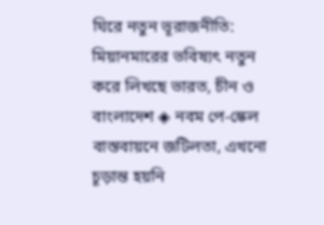ঘিরে নতুন ভূরাজনীতি: মিয়ানমারের ভবিষ্যৎ নতুন করে লিখছে ভারত, চীন ও বাংলাদেশ ◈ নবম পে-স্কেল বাস্তবায়নে জটিলতা, এখনো চূড়ান্ত হয়নি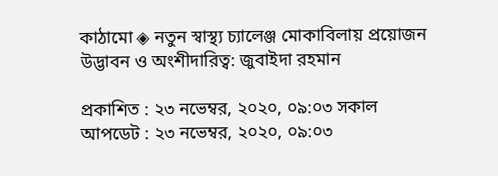কাঠামো ◈ নতুন স্বাস্থ্য চ্যালেঞ্জ মোকাবিলায় প্রয়োজন উদ্ভাবন ও অংশীদারিত্ব: জুবাইদা রহমান

প্রকাশিত : ২৩ নভেম্বর, ২০২০, ০৯:০৩ সকাল
আপডেট : ২৩ নভেম্বর, ২০২০, ০৯:০৩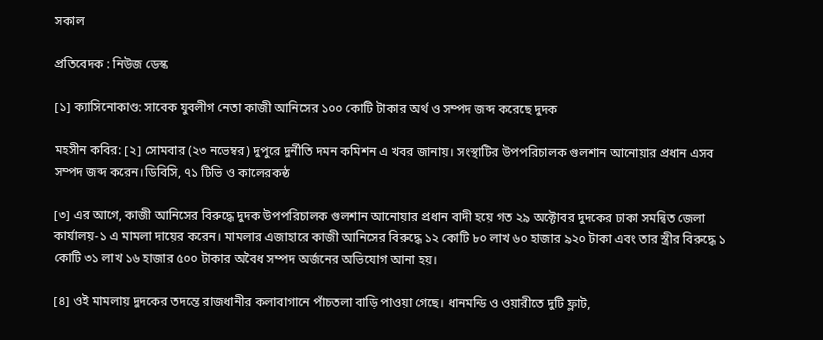সকাল

প্রতিবেদক : নিউজ ডেস্ক

[১] ক্যাসিনোকাণ্ড: সাবেক যুবলীগ নেতা কাজী আনিসের ১০০ কোটি টাকার অর্থ ও সম্পদ জব্দ করেছে দুদক

মহসীন কবির: [২] সোমবার (২৩ নভেম্বর) দুপুরে দুর্নীতি দমন কমিশন এ খবর জানায়। সংস্থাটির উপপরিচালক গুলশান আনোয়ার প্রধান এসব সম্পদ জব্দ করেন।ডিবিসি, ৭১ টিভি ও কালেরকন্ঠ

[৩] এর আগে, কাজী আনিসের বিরুদ্ধে দুদক উপপরিচালক গুলশান আনোয়ার প্রধান বাদী হয়ে গত ২৯ অক্টোবর দুদকের ঢাকা সমন্বিত জেলা কার্যালয়-১ এ মামলা দায়ের করেন। মামলার এজাহারে কাজী আনিসের বিরুদ্ধে ১২ কোটি ৮০ লাখ ৬০ হাজার ৯২০ টাকা এবং তার স্ত্রীর বিরুদ্ধে ১ কোটি ৩১ লাখ ১৬ হাজার ৫০০ টাকার অবৈধ সম্পদ অর্জনের অভিযোগ আনা হয়।

[৪] ওই মামলায় দুদকের তদন্তে রাজধানীর কলাবাগানে পাঁচতলা বাড়ি পাওয়া গেছে। ধানমন্ডি ও ওয়ারীতে দুটি ফ্লাট,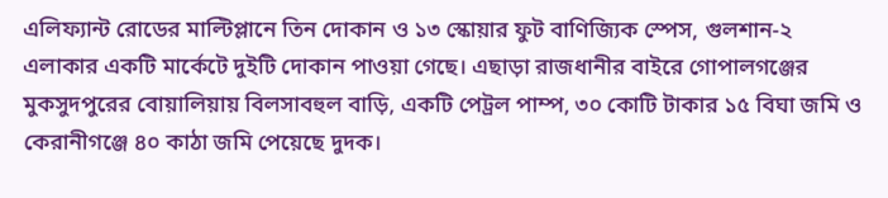এলিফ্যান্ট রোডের মাল্টিপ্লানে তিন দোকান ও ১৩ স্কোয়ার ফুট বাণিজ্যিক স্পেস, গুলশান-২ এলাকার একটি মার্কেটে দুইটি দোকান পাওয়া গেছে। এছাড়া রাজধানীর বাইরে গোপালগঞ্জের মুকসুদপুরের বোয়ালিয়ায় বিলসাবহুল বাড়ি, একটি পেট্রল পাম্প, ৩০ কোটি টাকার ১৫ বিঘা জমি ও কেরানীগঞ্জে ৪০ কাঠা জমি পেয়েছে দুদক।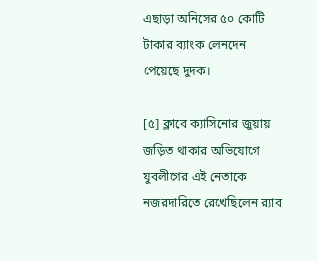এছাড়া অনিসের ৫০ কোটি টাকার ব্যাংক লেনদেন পেয়েছে দুদক।

[৫] ক্লাবে ক্যাসিনোর জুয়ায় জড়িত থাকার অভিযোগে যুবলীগের এই নেতাকে নজরদারিতে রেখেছিলেন র‌্যাব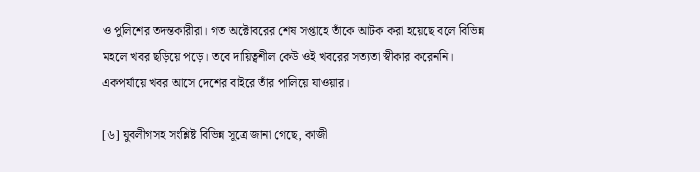ও পুলিশের তদন্তকারীরা। গত অক্টোবরের শেষ সপ্তাহে তাঁকে আটক করা হয়েছে বলে বিভিন্ন মহলে খবর ছড়িয়ে পড়ে। তবে দায়িত্বশীল কেউ ওই খবরের সত্যতা স্বীকার করেননি। একপর্যায়ে খবর আসে দেশের বাইরে তাঁর পালিয়ে যাওয়ার।

[৬] যুবলীগসহ সংশ্লিষ্ট বিভিন্ন সূত্রে জানা গেছে, কাজী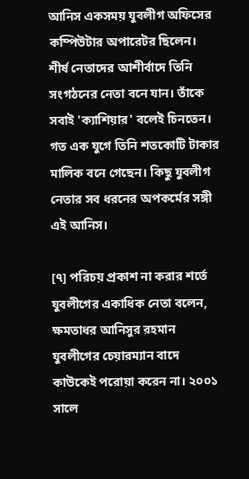আনিস একসময় যুবলীগ অফিসের কম্পিউটার অপারেটর ছিলেন। শীর্ষ নেতাদের আশীর্বাদে তিনি সংগঠনের নেতা বনে যান। তাঁকে সবাই 'ক্যাশিয়ার' বলেই চিনতেন। গত এক যুগে তিনি শতকোটি টাকার মালিক বনে গেছেন। কিছু যুবলীগ নেতার সব ধরনের অপকর্মের সঙ্গী এই আনিস।

[৭] পরিচয় প্রকাশ না করার শর্তে যুবলীগের একাধিক নেতা বলেন, ক্ষমতাধর আনিসুর রহমান যুবলীগের চেয়ারম্যান বাদে কাউকেই পরোয়া করেন না। ২০০১ সালে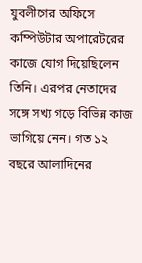যুবলীগের অফিসে কম্পিউটার অপারেটরের কাজে যোগ দিয়েছিলেন তিনি। এরপর নেতাদের সঙ্গে সখ্য গড়ে বিভিন্ন কাজ ভাগিয়ে নেন। গত ১২ বছরে আলাদিনের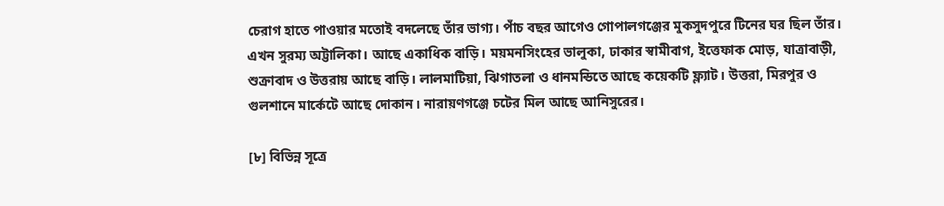চেরাগ হাতে পাওয়ার মতোই বদলেছে তাঁর ভাগ্য। পাঁচ বছর আগেও গোপালগঞ্জের মুকসুদপুরে টিনের ঘর ছিল তাঁর। এখন সুরম্য অট্টালিকা। আছে একাধিক বাড়ি। ময়মনসিংহের ভালুকা, ঢাকার স্বামীবাগ, ইত্তেফাক মোড়, যাত্রাবাড়ী, শুক্রাবাদ ও উত্তরায় আছে বাড়ি। লালমাটিয়া, ঝিগাতলা ও ধানমন্ডিতে আছে কয়েকটি ফ্ল্যাট। উত্তরা, মিরপুর ও গুলশানে মার্কেটে আছে দোকান। নারায়ণগঞ্জে চটের মিল আছে আনিসুরের।

[৮] বিভিন্ন সূত্রে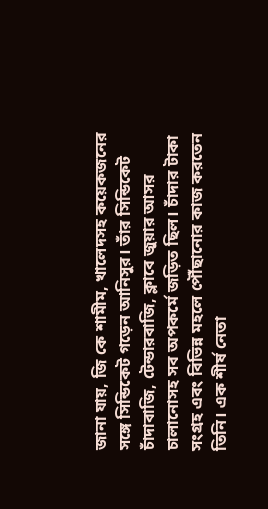জানা যায়, জি কে শামীম, খালেদসহ কয়েকজনের সঙ্গে সিন্ডিকেট গড়েন আনিসুর। তাঁর সিন্ডিকেট চাঁদাবাজি, টেন্ডারবাজি, ক্লাবে জুয়ার আসর চালানোসহ সব অপকর্মে জড়িত ছিল। চাঁদার টাকা সংগ্রহ এবং বিভিন্ন মহলে পৌঁছানোর কাজ করতেন তিনি। এক শীর্ষ নেতা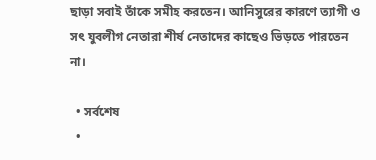ছাড়া সবাই তাঁকে সমীহ করতেন। আনিসুরের কারণে ত্যাগী ও সৎ যুবলীগ নেতারা শীর্ষ নেতাদের কাছেও ভিড়তে পারতেন না।

  • সর্বশেষ
  •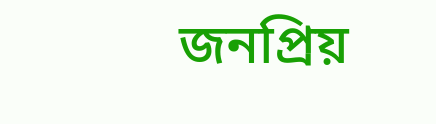জনপ্রিয়